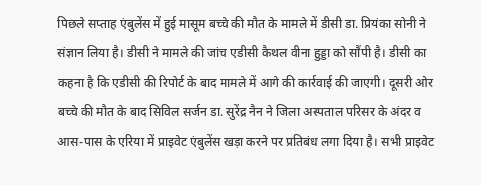पिछले सप्ताह एंबुलेंस में हुई मासूम बच्चे की मौत के मामले में डीसी डा. प्रियंका सोनी ने संज्ञान लिया है। डीसी ने मामले की जांच एडीसी कैथल वीना हुड्डा को सौंपी है। डीसी का कहना है कि एडीसी की रिपोर्ट के बाद मामले में आगे की कार्रवाई की जाएगी। दूसरी ओर बच्चे की मौत के बाद सिविल सर्जन डा. सुरेंद्र नैन ने जिला अस्पताल परिसर के अंदर व आस-पास के एरिया में प्राइवेट एंबुलेंस खड़ा करने पर प्रतिबंध लगा दिया है। सभी प्राइवेट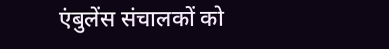एंबुलेंस संचालकों को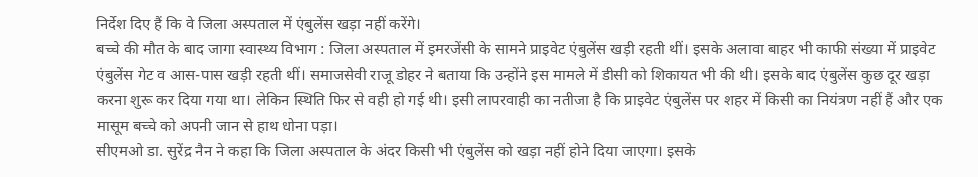निर्देश दिए हैं कि वे जिला अस्पताल में एंबुलेंस खड़ा नहीं करेंगे।
बच्चे की मौत के बाद जागा स्वास्थ्य विभाग : जिला अस्पताल में इमरजेंसी के सामने प्राइवेट एंबुलेंस खड़ी रहती थीं। इसके अलावा बाहर भी काफी संख्या में प्राइवेट एंबुलेंस गेट व आस-पास खड़ी रहती थीं। समाजसेवी राजू डोहर ने बताया कि उन्होंने इस मामले में डीसी को शिकायत भी की थी। इसके बाद एंबुलेंस कुछ दूर खड़ा करना शुरू कर दिया गया था। लेकिन स्थिति फिर से वही हो गई थी। इसी लापरवाही का नतीजा है कि प्राइवेट एंबुलेंस पर शहर में किसी का नियंत्रण नहीं हैं और एक मासूम बच्चे को अपनी जान से हाथ धोना पड़ा।
सीएमओ डा. सुरेंद्र नैन ने कहा कि जिला अस्पताल के अंदर किसी भी एंबुलेंस को खड़ा नहीं होने दिया जाएगा। इसके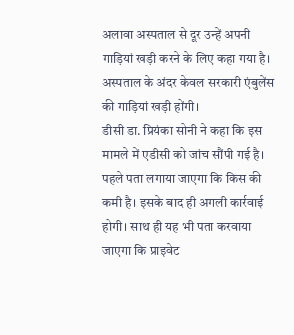अलावा अस्पताल से दूर उन्हें अपनी गाड़ियां खड़ी करने के लिए कहा गया है। अस्पताल के अंदर केवल सरकारी एंबुलेंस की गाड़ियां खड़ी होंगी।
डीसी डा. प्रियंका सोनी ने कहा कि इस मामले में एडीसी को जांच सौंपी गई है। पहले पता लगाया जाएगा कि किस की कमी है। इसके बाद ही अगली कार्रवाई होगी। साथ ही यह भी पता करवाया जाएगा कि प्राइवेट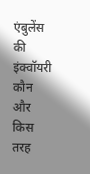एंबुलेंस की इंक्वॉयरी कौन और किस तरह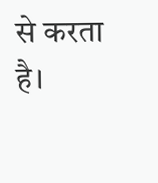से करता है।